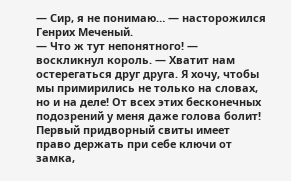— Сир, я не понимаю… — насторожился Генрих Меченый.
— Что ж тут непонятного! — воскликнул король. — Хватит нам остерегаться друг друга. Я хочу, чтобы мы примирились не только на словах, но и на деле! От всех этих бесконечных подозрений у меня даже голова болит! Первый придворный свиты имеет право держать при себе ключи от замка,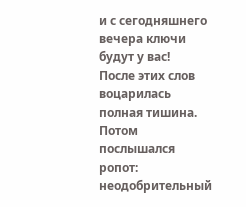и с сегодняшнего вечера ключи будут у вас!
После этих слов воцарилась полная тишина. Потом послышался ропот: неодобрительный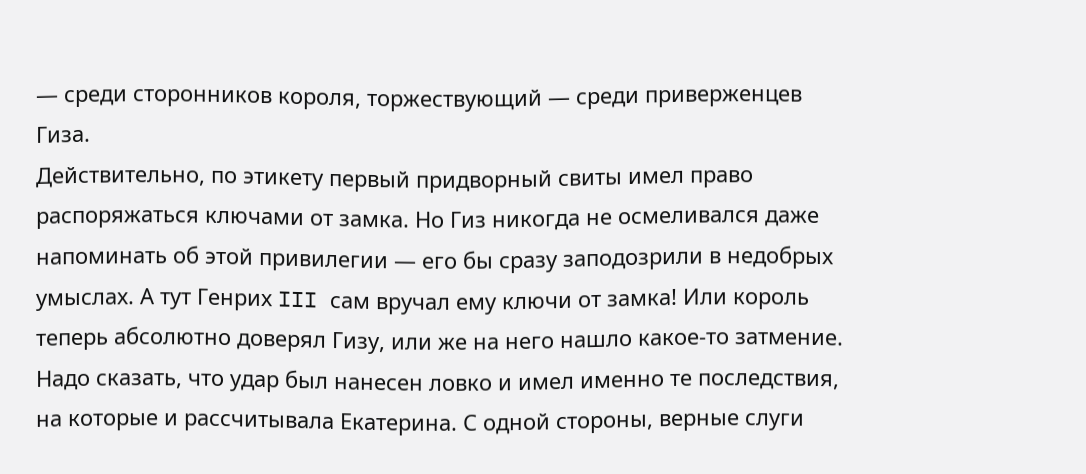— среди сторонников короля, торжествующий — среди приверженцев Гиза.
Действительно, по этикету первый придворный свиты имел право распоряжаться ключами от замка. Но Гиз никогда не осмеливался даже напоминать об этой привилегии — его бы сразу заподозрили в недобрых умыслах. А тут Генрих III сам вручал ему ключи от замка! Или король теперь абсолютно доверял Гизу, или же на него нашло какое-то затмение.
Надо сказать, что удар был нанесен ловко и имел именно те последствия, на которые и рассчитывала Екатерина. С одной стороны, верные слуги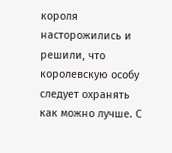короля насторожились и решили, что королевскую особу следует охранять как можно лучше. С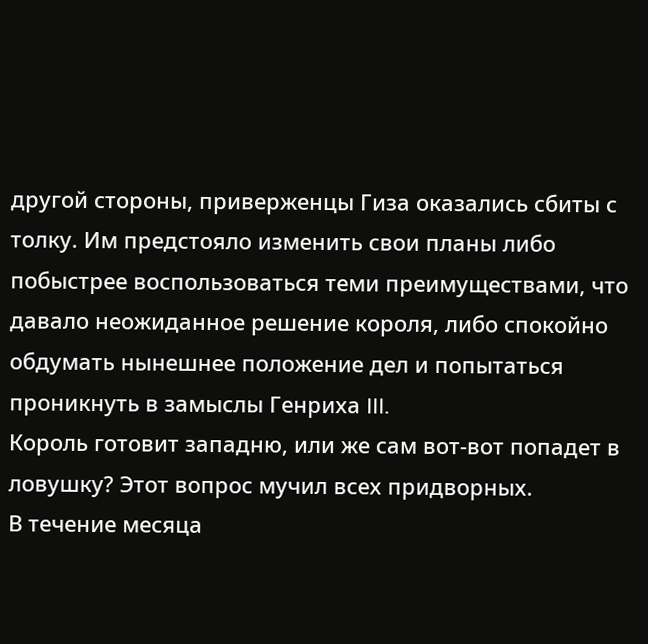другой стороны, приверженцы Гиза оказались сбиты с толку. Им предстояло изменить свои планы либо побыстрее воспользоваться теми преимуществами, что давало неожиданное решение короля, либо спокойно обдумать нынешнее положение дел и попытаться проникнуть в замыслы Генриха III.
Король готовит западню, или же сам вот-вот попадет в ловушку? Этот вопрос мучил всех придворных.
В течение месяца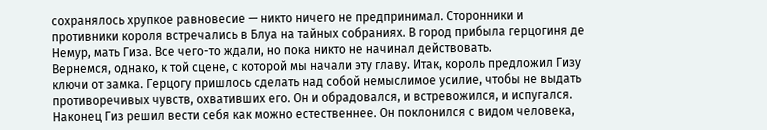сохранялось хрупкое равновесие — никто ничего не предпринимал. Сторонники и противники короля встречались в Блуа на тайных собраниях. В город прибыла герцогиня де Немур, мать Гиза. Все чего-то ждали, но пока никто не начинал действовать.
Вернемся, однако, к той сцене, с которой мы начали эту главу. Итак, король предложил Гизу ключи от замка. Герцогу пришлось сделать над собой немыслимое усилие, чтобы не выдать противоречивых чувств, охвативших его. Он и обрадовался, и встревожился, и испугался. Наконец Гиз решил вести себя как можно естественнее. Он поклонился с видом человека,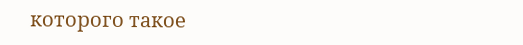которого такое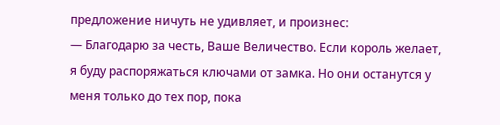предложение ничуть не удивляет, и произнес:
— Благодарю за честь, Ваше Величество. Если король желает, я буду распоряжаться ключами от замка. Но они останутся у меня только до тех пор, пока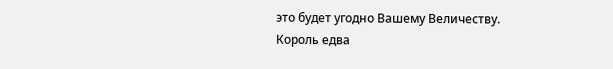это будет угодно Вашему Величеству.
Король едва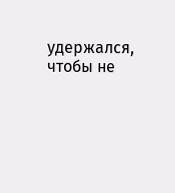удержался, чтобы не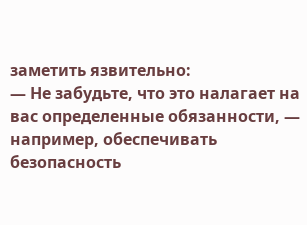заметить язвительно:
— Не забудьте, что это налагает на вас определенные обязанности, — например, обеспечивать безопасность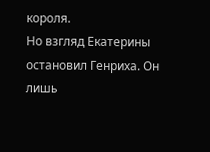короля.
Но взгляд Екатерины остановил Генриха. Он лишь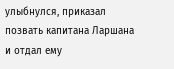улыбнулся, приказал позвать капитана Ларшана и отдал ему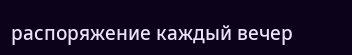распоряжение каждый вечер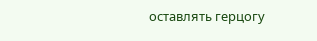оставлять герцогу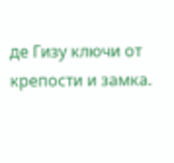де Гизу ключи от крепости и замка.